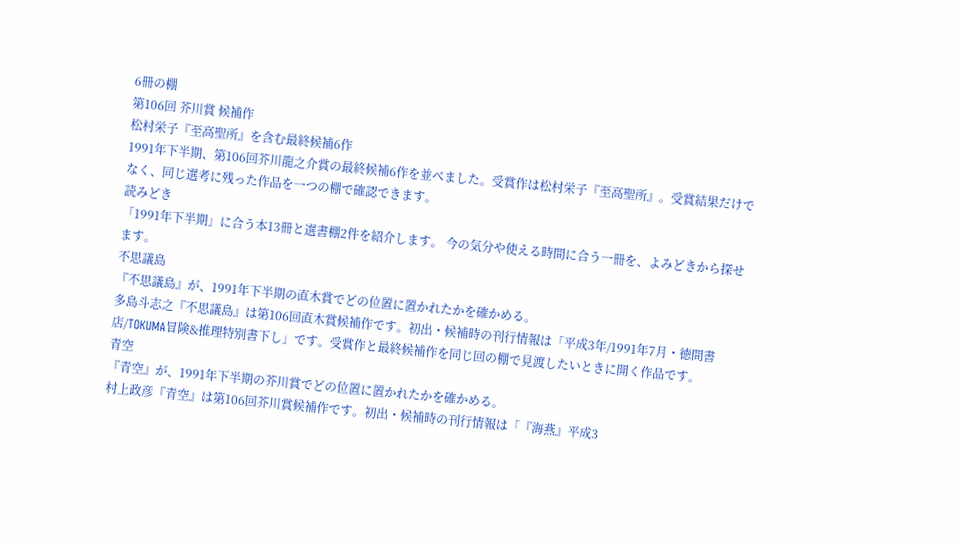6冊の棚
第106回 芥川賞 候補作
松村栄子『至高聖所』を含む最終候補6作
1991年下半期、第106回芥川龍之介賞の最終候補6作を並べました。受賞作は松村栄子『至高聖所』。受賞結果だけでなく、同じ選考に残った作品を一つの棚で確認できます。
読みどき
「1991年下半期」に合う本13冊と選書棚2件を紹介します。 今の気分や使える時間に合う一冊を、よみどきから探せます。
不思議島
『不思議島』が、1991年下半期の直木賞でどの位置に置かれたかを確かめる。
多島斗志之『不思議島』は第106回直木賞候補作です。初出・候補時の刊行情報は「平成3年/1991年7月・徳間書店/TOKUMA冒険&推理特別書下し」です。受賞作と最終候補作を同じ回の棚で見渡したいときに開く作品です。
青空
『青空』が、1991年下半期の芥川賞でどの位置に置かれたかを確かめる。
村上政彦『青空』は第106回芥川賞候補作です。初出・候補時の刊行情報は「『海燕』平成3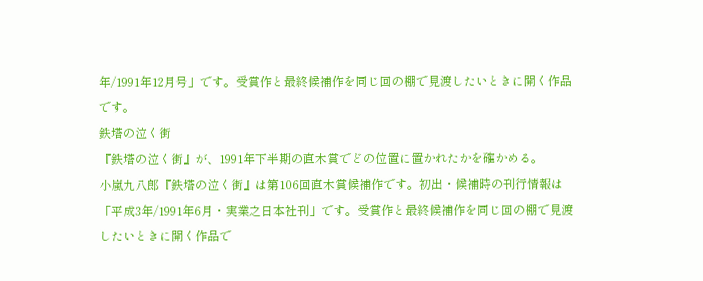年/1991年12月号」です。受賞作と最終候補作を同じ回の棚で見渡したいときに開く作品です。
鉄塔の泣く街
『鉄塔の泣く街』が、1991年下半期の直木賞でどの位置に置かれたかを確かめる。
小嵐九八郎『鉄塔の泣く街』は第106回直木賞候補作です。初出・候補時の刊行情報は「平成3年/1991年6月・実業之日本社刊」です。受賞作と最終候補作を同じ回の棚で見渡したいときに開く作品で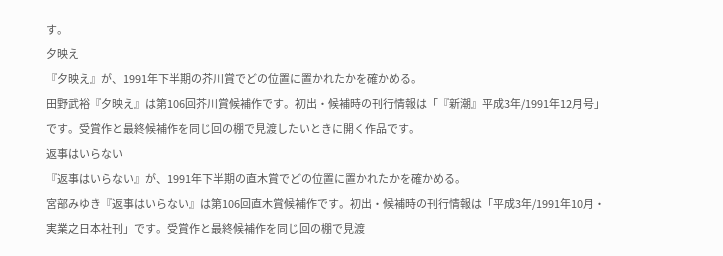す。
夕映え
『夕映え』が、1991年下半期の芥川賞でどの位置に置かれたかを確かめる。
田野武裕『夕映え』は第106回芥川賞候補作です。初出・候補時の刊行情報は「『新潮』平成3年/1991年12月号」です。受賞作と最終候補作を同じ回の棚で見渡したいときに開く作品です。
返事はいらない
『返事はいらない』が、1991年下半期の直木賞でどの位置に置かれたかを確かめる。
宮部みゆき『返事はいらない』は第106回直木賞候補作です。初出・候補時の刊行情報は「平成3年/1991年10月・実業之日本社刊」です。受賞作と最終候補作を同じ回の棚で見渡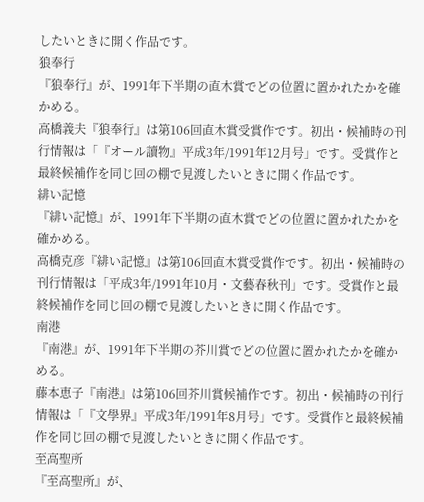したいときに開く作品です。
狼奉行
『狼奉行』が、1991年下半期の直木賞でどの位置に置かれたかを確かめる。
高橋義夫『狼奉行』は第106回直木賞受賞作です。初出・候補時の刊行情報は「『オール讀物』平成3年/1991年12月号」です。受賞作と最終候補作を同じ回の棚で見渡したいときに開く作品です。
緋い記憶
『緋い記憶』が、1991年下半期の直木賞でどの位置に置かれたかを確かめる。
高橋克彦『緋い記憶』は第106回直木賞受賞作です。初出・候補時の刊行情報は「平成3年/1991年10月・文藝春秋刊」です。受賞作と最終候補作を同じ回の棚で見渡したいときに開く作品です。
南港
『南港』が、1991年下半期の芥川賞でどの位置に置かれたかを確かめる。
藤本恵子『南港』は第106回芥川賞候補作です。初出・候補時の刊行情報は「『文學界』平成3年/1991年8月号」です。受賞作と最終候補作を同じ回の棚で見渡したいときに開く作品です。
至高聖所
『至高聖所』が、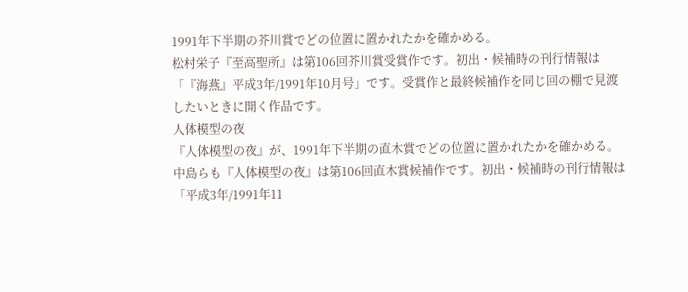1991年下半期の芥川賞でどの位置に置かれたかを確かめる。
松村栄子『至高聖所』は第106回芥川賞受賞作です。初出・候補時の刊行情報は「『海燕』平成3年/1991年10月号」です。受賞作と最終候補作を同じ回の棚で見渡したいときに開く作品です。
人体模型の夜
『人体模型の夜』が、1991年下半期の直木賞でどの位置に置かれたかを確かめる。
中島らも『人体模型の夜』は第106回直木賞候補作です。初出・候補時の刊行情報は「平成3年/1991年11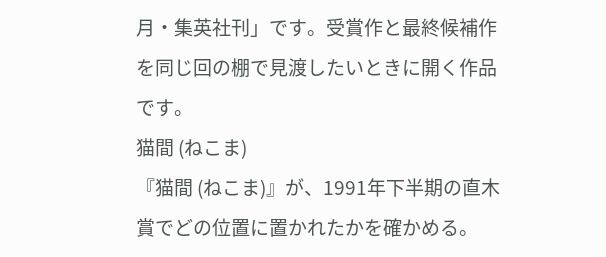月・集英社刊」です。受賞作と最終候補作を同じ回の棚で見渡したいときに開く作品です。
猫間 (ねこま)
『猫間 (ねこま)』が、1991年下半期の直木賞でどの位置に置かれたかを確かめる。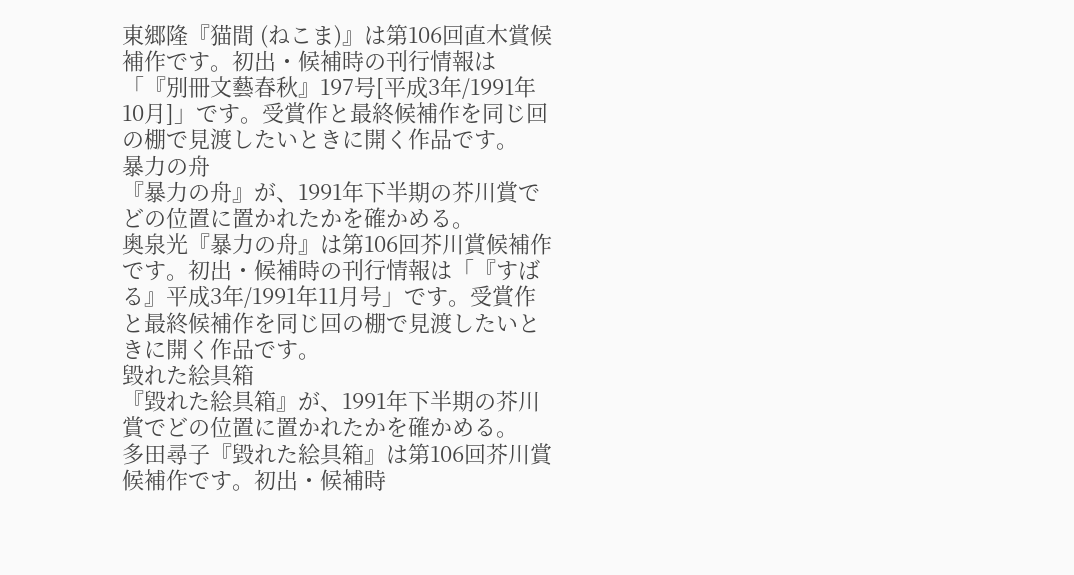東郷隆『猫間 (ねこま)』は第106回直木賞候補作です。初出・候補時の刊行情報は「『別冊文藝春秋』197号[平成3年/1991年10月]」です。受賞作と最終候補作を同じ回の棚で見渡したいときに開く作品です。
暴力の舟
『暴力の舟』が、1991年下半期の芥川賞でどの位置に置かれたかを確かめる。
奥泉光『暴力の舟』は第106回芥川賞候補作です。初出・候補時の刊行情報は「『すばる』平成3年/1991年11月号」です。受賞作と最終候補作を同じ回の棚で見渡したいときに開く作品です。
毀れた絵具箱
『毀れた絵具箱』が、1991年下半期の芥川賞でどの位置に置かれたかを確かめる。
多田尋子『毀れた絵具箱』は第106回芥川賞候補作です。初出・候補時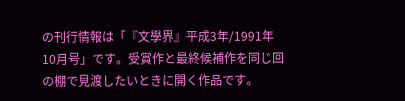の刊行情報は「『文學界』平成3年/1991年10月号」です。受賞作と最終候補作を同じ回の棚で見渡したいときに開く作品です。